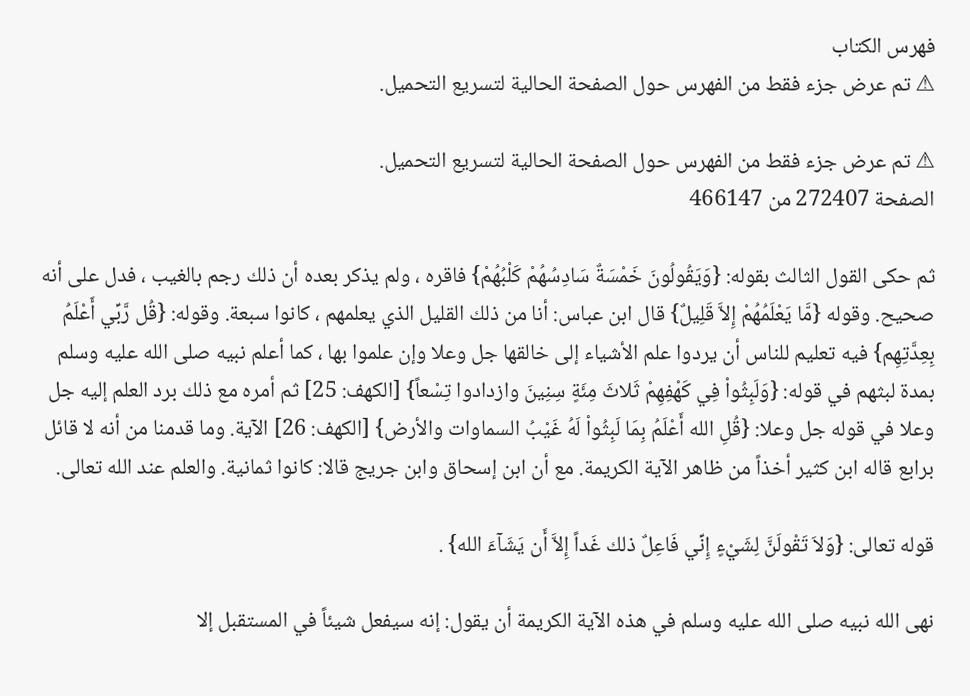فهرس الكتاب
⚠ تم عرض جزء فقط من الفهرس حول الصفحة الحالية لتسريع التحميل.

⚠ تم عرض جزء فقط من الفهرس حول الصفحة الحالية لتسريع التحميل.
الصفحة 272407 من 466147

ثم حكى القول الثالث بقوله: {وَيَقُولُونَ خَمْسَةٌ سَادِسُهُمْ كَلْبُهُمْ} فاقره ، ولم يذكر بعده أن ذلك رجم بالغيب ، فدل على أنه صحيح. وقوله {مَّا يَعْلَمُهُمْ إِلاَّ قَلِيلٌ} قال ابن عباس: أنا من ذلك القليل الذي يعلمهم ، كانوا سبعة. وقوله: {قُل رَّبِّي أَعْلَمُ بِعِدَّتِهِم} فيه تعليم للناس أن يردوا علم الأشياء إلى خالقها جل وعلا وإن علموا بها ، كما أعلم نبيه صلى الله عليه وسلم بمدة لبثهم في قوله: {وَلَبِثُواْ فِي كَهْفِهِمْ ثَلاثَ مِئَةٍ سِنِينَ وازدادوا تِسْعاً} [الكهف: 25] ثم أمره مع ذلك برد العلم إليه جل وعلا في قوله جل وعلا: {قُلِ الله أَعْلَمُ بِمَا لَبِثُواْ لَهُ غَيْبُ السماوات والأرض} [الكهف: 26] الآية. وما قدمنا من أنه لا قائل برابع قاله ابن كثير أخذاً من ظاهر الآية الكريمة. مع أن ابن إسحاق وابن جريج قالا: كانوا ثمانية. والعلم عند الله تعالى.

قوله تعالى: {وَلاَ تَقْولَنَّ لِشَيْءٍ إِنِّي فَاعِلٌ ذلك غَداً إِلاَّ أَن يَشَآءَ الله} .

نهى الله نبيه صلى الله عليه وسلم في هذه الآية الكريمة أن يقول: إنه سيفعل شيئاً في المستقبل إلا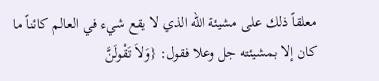معلقاً ذلك على مشيئة الله الذي لا يقع شيء في العالم كائناً ما كان إلا بمشيئته جل وعلا فقول: {وَلاَ تَقْولَنَّ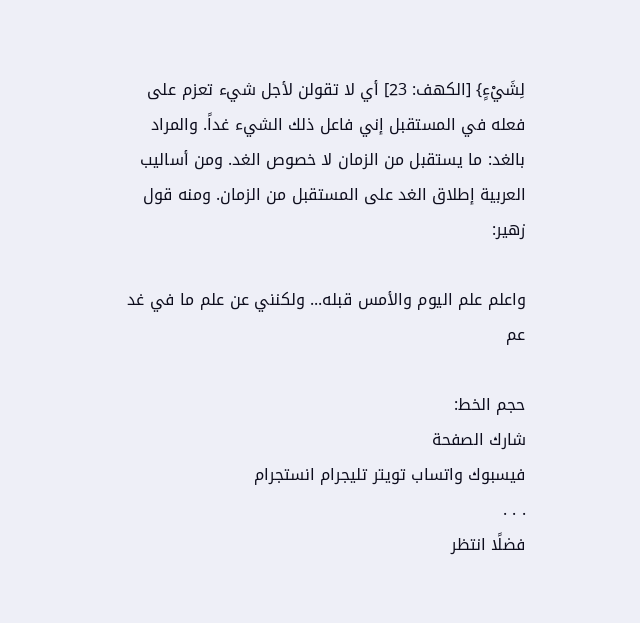لِشَيْءٍ} [الكهف: 23] أي لا تقولن لأجل شيء تعزم على فعله في المستقبل إني فاعل ذلك الشيء غداً. والمراد بالغد: ما يستقبل من الزمان لا خصوص الغد. ومن أساليب العربية إطلاق الغد على المستقبل من الزمان. ومنه قول زهير:

واعلم علم اليوم والأمس قبله... ولكنني عن علم ما في غد عم

حجم الخط:
شارك الصفحة
فيسبوك واتساب تويتر تليجرام انستجرام
. . .
فضلًا انتظر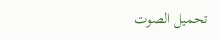تحميل الصوت